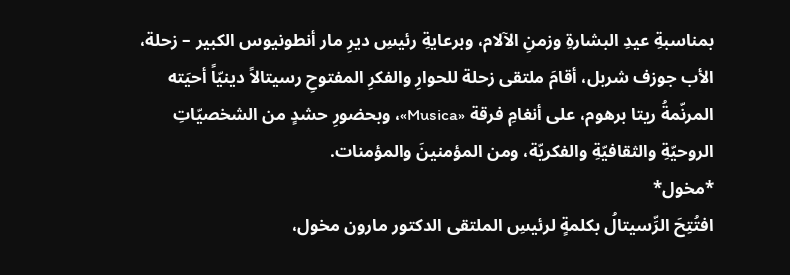بمناسبةِ عيدِ البشارةِ وزمنِ الآلام، وبرعايةِ رئيسِ ديرِ مار أنطونيوس الكبير – زحلة، الأب جوزف شربل، أقامَ ملتقى زحلة للحوارِ والفكرِ المفتوحِ رسيتالاً دينيّاً أحيَته المرنّمةُ ريتا برهوم، على أنغامِ فرقة «Musica»، وبحضورِ حشدٍ من الشخصيّاتِ الروحيّةِ والثقافيّةِ والفكريّة، ومن المؤمنينَ والمؤمنات.
*مخول*
افتُتِحَ الرِّسيتالُ بكلمةٍ لرئيسِ الملتقى الدكتور مارون مخول،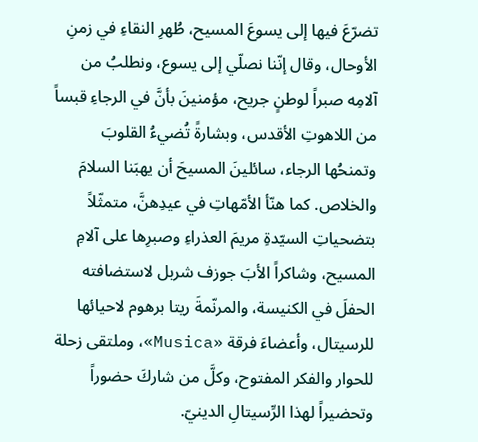تضرّعَ فيها إلى يسوعَ المسيح، طُهرِ النقاءِ في زمنِ الأوحال، وقال إنّنا نصلّي إلى يسوع، ونطلبُ من آلامِه صبراً لوطنٍ جريح، مؤمنينَ بأنَّ في الرجاءِ قبساً من اللاهوتِ الأقدس، وبشارةً تُضيءُ القلوبَ وتمنحُها الرجاء، سائلينَ المسيحَ أن يهبَنا السلامَ والخلاص. كما هنّأ الأمّهاتِ في عيدِهنَّ، متمثّلاً بتضحياتِ السيّدةِ مريمَ العذراءِ وصبرِها على آلامِ المسيح، وشاكراً الأبَ جوزف شربل لاستضافته الحفلَ في الكنيسة، والمرنّمةَ ريتا برهوم لاحيائها للرسيتال، وأعضاءَ فرقة «Musica»، وملتقى زحلة للحوار والفكر المفتوح، وكلَّ من شاركَ حضوراً وتحضيراً لهذا الرِّسيتالِ الدينيّ.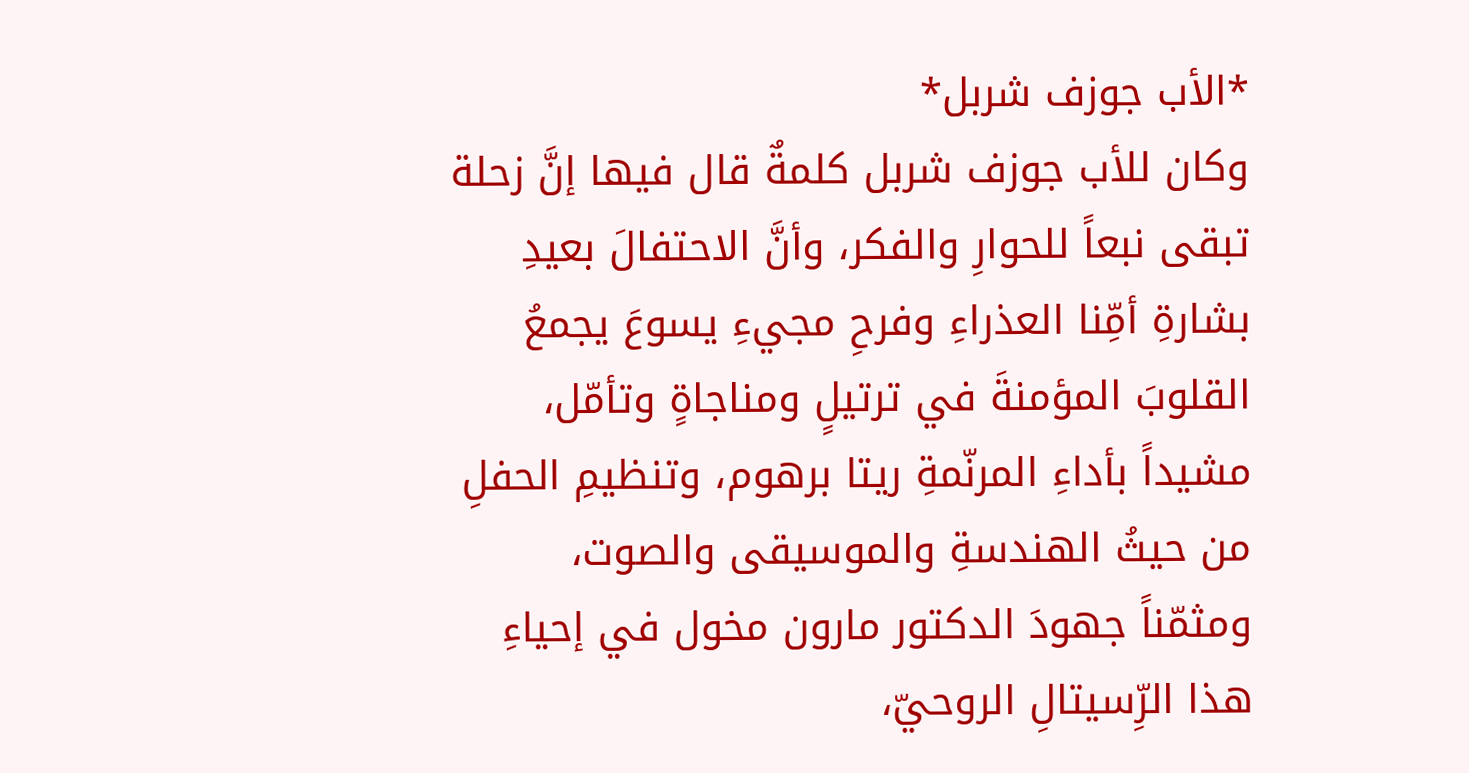*الأب جوزف شربل*
وكان للأب جوزف شربل كلمةٌ قال فيها إنَّ زحلة تبقى نبعاً للحوارِ والفكر، وأنَّ الاحتفالَ بعيدِ بشارةِ أمِّنا العذراءِ وفرحِ مجيءِ يسوعَ يجمعُ القلوبَ المؤمنةَ في ترتيلٍ ومناجاةٍ وتأمّل، مشيداً بأداءِ المرنّمةِ ريتا برهوم، وتنظيمِ الحفلِ من حيثُ الهندسةِ والموسيقى والصوت، ومثمّناً جهودَ الدكتور مارون مخول في إحياءِ هذا الرِّسيتالِ الروحيّ،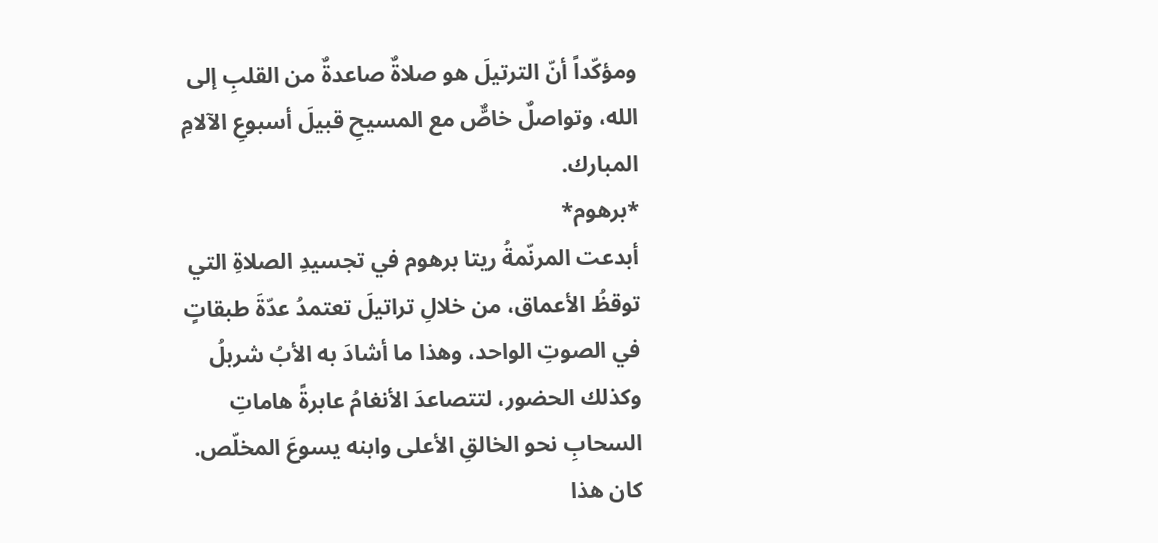ومؤكّداً أنّ الترتيلَ هو صلاةٌ صاعدةٌ من القلبِ إلى الله، وتواصلٌ خاصٌّ مع المسيحِ قبيلَ أسبوعِ الآلامِ المبارك.
*برهوم*
أبدعت المرنّمةُ ريتا برهوم في تجسيدِ الصلاةِ التي توقظُ الأعماق، من خلالِ تراتيلَ تعتمدُ عدّةَ طبقاتٍ في الصوتِ الواحد، وهذا ما أشادَ به الأبُ شربلُ وكذلك الحضور، لتتصاعدَ الأنغامُ عابرةً هاماتِ السحابِ نحو الخالقِ الأعلى وابنه يسوعَ المخلّص.
كان هذا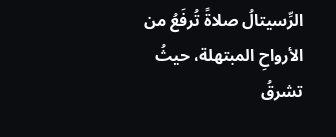الرِّسيتالُ صلاةً تُرفَعُ من الأرواحِ المبتهلة، حيثُ تشرقُ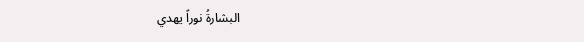البشارةُ نوراً يهدي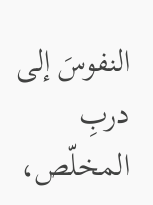النفوسَ إلى
دربِ المخلّص،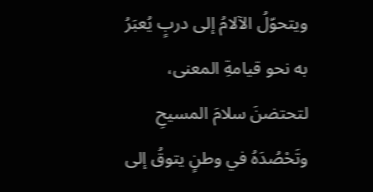ويتحوّلُ الآلامُ إلى دربٍ يُعبَرُ به نحو قيامةِ المعنى، لتحتضنَ سلامَ المسيحِ وتَحْصُدَهُ في وطنٍ يتوقُ إلى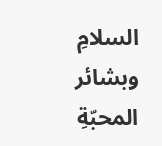السلامِ وبشائر المحبّةِ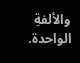والألفةِ الواحدة.